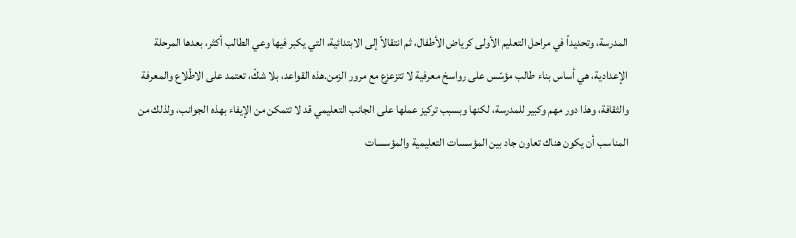المدرسة، وتحديداً في مراحل التعليم الأولى كرياض الأطفال، ثم انتقالاً إلى الابتدائية، التي يكبر فيها وعي الطالب أكثر، بعدها المرحلة الإعدادية، هي أساس بناء طالب مؤسّس على رواسخ معرفية لا تتزعزع مع مرور الزمن.هذه القواعد، بلا شكّ، تعتمد على الاطّلاع والمعرفة والثقافة، وهذا دور مهم وكبير للمدرسة، لكنها وبسبب تركيز عملها على الجانب التعليمي قد لا تتمكن من الإيفاء بهذه الجوانب، ولذلك من المناسب أن يكون هناك تعاون جاد بين المؤسسات التعليمية والمؤسسات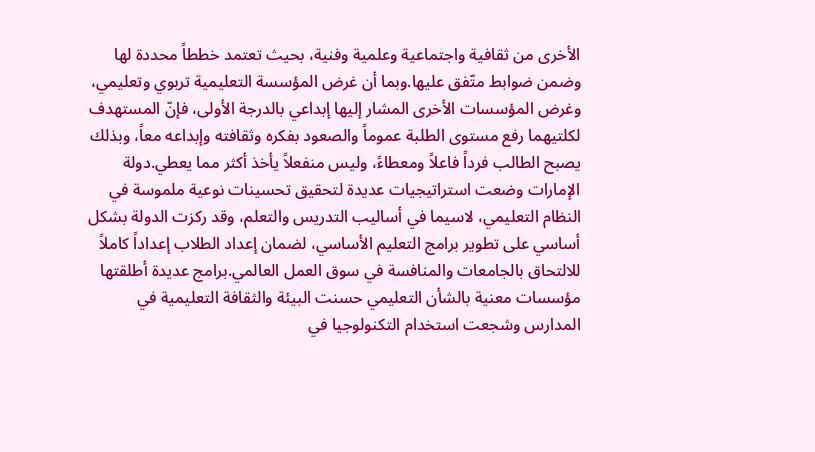الأخرى من ثقافية واجتماعية وعلمية وفنية، بحيث تعتمد خططاً محددة لها وضمن ضوابط متّفق عليها.وبما أن غرض المؤسسة التعليمية تربوي وتعليمي، وغرض المؤسسات الأخرى المشار إليها إبداعي بالدرجة الأولى، فإنّ المستهدف لكلتيهما رفع مستوى الطلبة عموماً والصعود بفكره وثقافته وإبداعه معاً، وبذلك يصبح الطالب فرداً فاعلاً ومعطاءً، وليس منفعلاً يأخذ أكثر مما يعطي.دولة الإمارات وضعت استراتيجيات عديدة لتحقيق تحسينات نوعية ملموسة في النظام التعليمي، لاسيما في أساليب التدريس والتعلم، وقد ركزت الدولة بشكل أساسي على تطوير برامج التعليم الأساسي، لضمان إعداد الطلاب إعداداً كاملاً للالتحاق بالجامعات والمنافسة في سوق العمل العالمي.برامج عديدة أطلقتها مؤسسات معنية بالشأن التعليمي حسنت البيئة والثقافة التعليمية في المدارس وشجعت استخدام التكنولوجيا في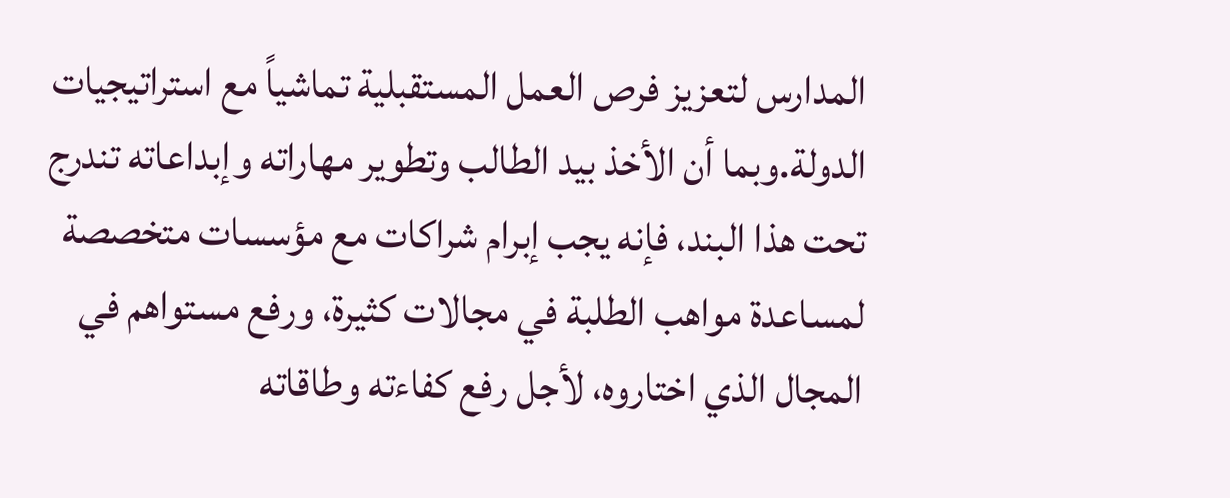المدارس لتعزيز فرص العمل المستقبلية تماشياً مع استراتيجيات الدولة.وبما أن الأخذ بيد الطالب وتطوير مهاراته وإبداعاته تندرج تحت هذا البند، فإنه يجب إبرام شراكات مع مؤسسات متخصصة لمساعدة مواهب الطلبة في مجالات كثيرة، ورفع مستواهم في المجال الذي اختاروه، لأجل رفع كفاءته وطاقاته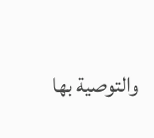والتوصية بها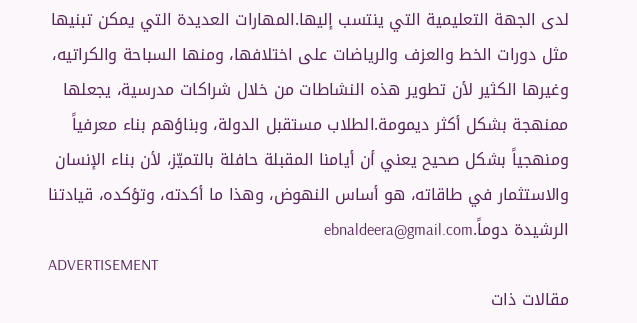لدى الجهة التعليمية التي ينتسب إليها.المهارات العديدة التي يمكن تبنيها مثل دورات الخط والعزف والرياضات على اختلافها، ومنها السباحة والكراتيه، وغيرها الكثير لأن تطوير هذه النشاطات من خلال شراكات مدرسية، يجعلها ممنهجة بشكل أكثر ديمومة.الطلاب مستقبل الدولة، وبناؤهم بناء معرفياً ومنهجياً بشكل صحيح يعني أن أيامنا المقبلة حافلة بالتميّز، لأن بناء الإنسان والاستثمار في طاقاته، هو أساس النهوض، وهذا ما أكدته، وتؤكده، قيادتنا الرشيدة دوماً.ebnaldeera@gmail.com
ADVERTISEMENT
مقالات ذات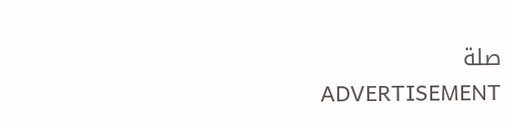صلة
ADVERTISEMENT